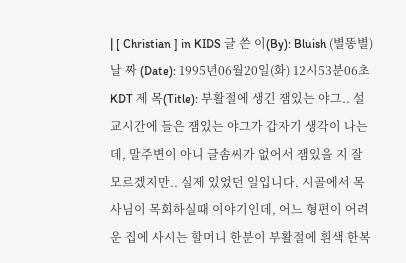| [ Christian ] in KIDS 글 쓴 이(By): Bluish (별똥별) 날 짜 (Date): 1995년06월20일(화) 12시53분06초 KDT 제 목(Title): 부활절에 생긴 잼있는 야그.. 설교시간에 들은 잼있는 야그가 갑자기 생각이 나는데, 말주변이 아니 글솜씨가 없어서 잼있을 지 잘 모르겠지만.. 실제 있었던 일입니다. 시골에서 목사님이 목회하실때 이야기인데, 어느 형편이 어려운 집에 사시는 할머니 한분이 부활절에 흰색 한복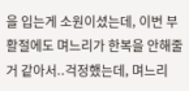을 입는게 소원이셨는데, 이번 부활절에도 며느리가 한복을 안해줄거 같아서..걱정했는데, 며느리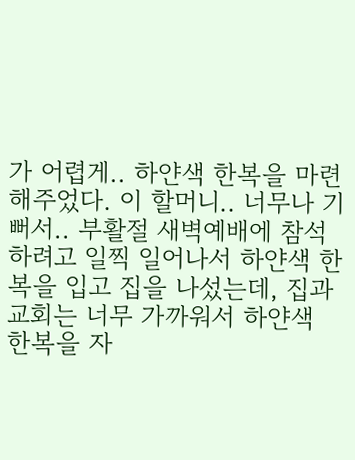가 어렵게.. 하얀색 한복을 마련해주었다. 이 할머니.. 너무나 기뻐서.. 부활절 새벽예배에 참석하려고 일찍 일어나서 하얀색 한복을 입고 집을 나섰는데, 집과 교회는 너무 가까워서 하얀색 한복을 자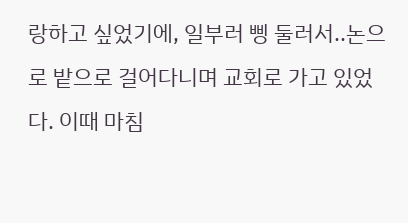랑하고 싶었기에, 일부러 삥 둘러서..논으로 밭으로 걸어다니며 교회로 가고 있었다. 이때 마침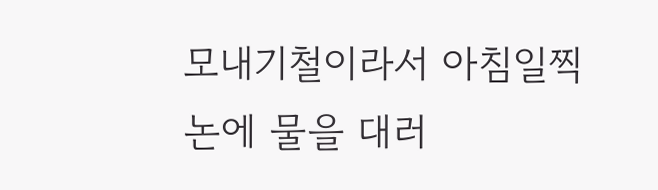모내기철이라서 아침일찍 논에 물을 대러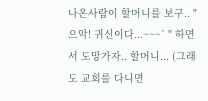나온사람이 할머니를 보구.. " 으악! 귀신이다...~~~` " 하면서 도망가자.. 할머니... (그래도 교회를 다니면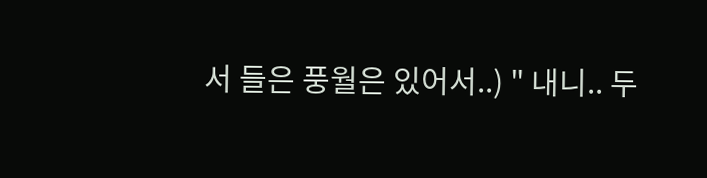서 들은 풍월은 있어서..) " 내니.. 두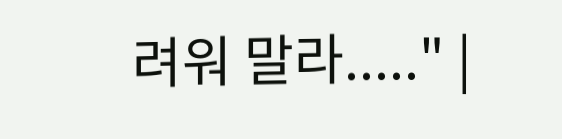려워 말라....." |